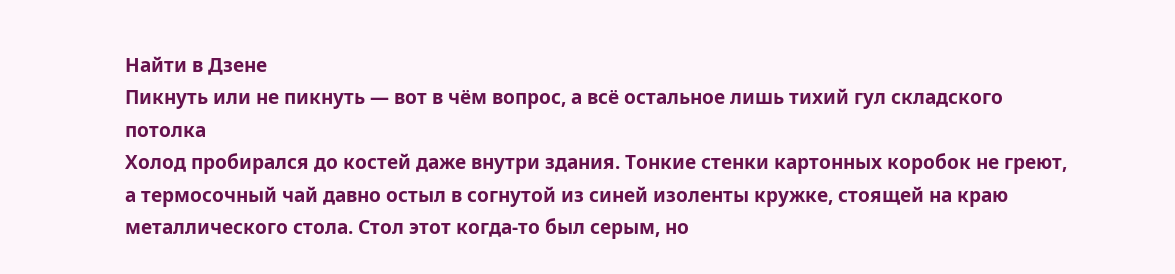Найти в Дзене
Пикнуть или не пикнуть — вот в чём вопрос, а всё остальное лишь тихий гул складского потолка
Холод пробирался до костей даже внутри здания. Тонкие стенки картонных коробок не греют, а термосочный чай давно остыл в согнутой из синей изоленты кружке, стоящей на краю металлического стола. Стол этот когда-то был серым, но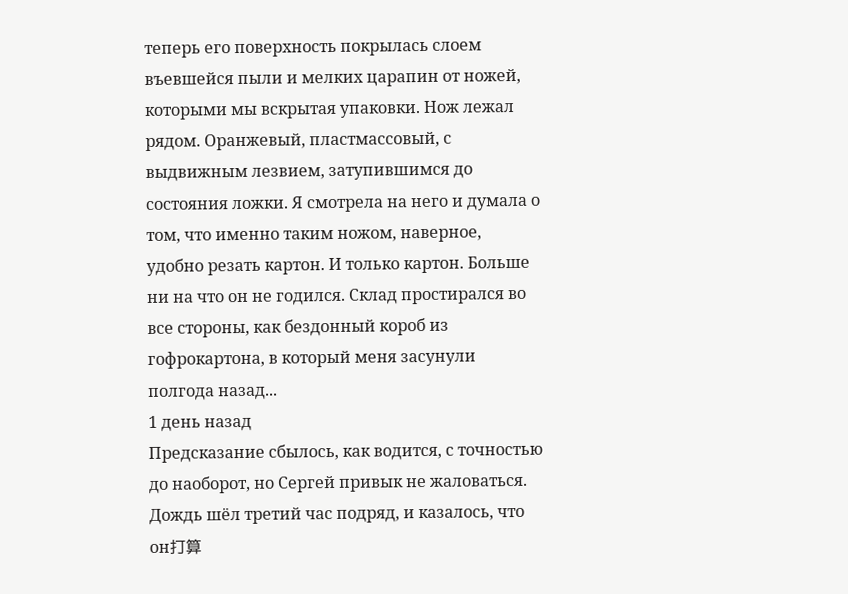теперь его поверхность покрылась слоем въевшейся пыли и мелких царапин от ножей, которыми мы вскрытая упаковки. Нож лежал рядом. Оранжевый, пластмассовый, с выдвижным лезвием, затупившимся до состояния ложки. Я смотрела на него и думала о том, что именно таким ножом, наверное, удобно резать картон. И только картон. Больше ни на что он не годился. Склад простирался во все стороны, как бездонный короб из гофрокартона, в который меня засунули полгода назад...
1 день назад
Предсказание сбылось, как водится, с точностью до наоборот, но Сергей привык не жаловаться.
Дождь шёл третий час подряд, и казалось, что он打算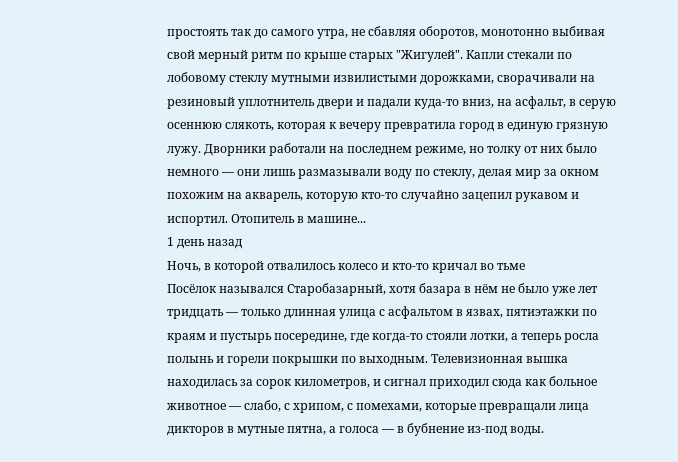простоять так до самого утра, не сбавляя оборотов, монотонно выбивая свой мерный ритм по крыше старых "Жигулей". Капли стекали по лобовому стеклу мутными извилистыми дорожками, сворачивали на резиновый уплотнитель двери и падали куда-то вниз, на асфальт, в серую осеннюю слякоть, которая к вечеру превратила город в единую грязную лужу. Дворники работали на последнем режиме, но толку от них было немного — они лишь размазывали воду по стеклу, делая мир за окном похожим на акварель, которую кто-то случайно зацепил рукавом и испортил. Отопитель в машине...
1 день назад
Ночь, в которой отвалилось колесо и кто-то кричал во тьме
Посёлок назывался Старобазарный, хотя базара в нём не было уже лет тридцать — только длинная улица с асфальтом в язвах, пятиэтажки по краям и пустырь посередине, где когда-то стояли лотки, а теперь росла полынь и горели покрышки по выходным. Телевизионная вышка находилась за сорок километров, и сигнал приходил сюда как больное животное — слабо, с хрипом, с помехами, которые превращали лица дикторов в мутные пятна, а голоса — в бубнение из-под воды.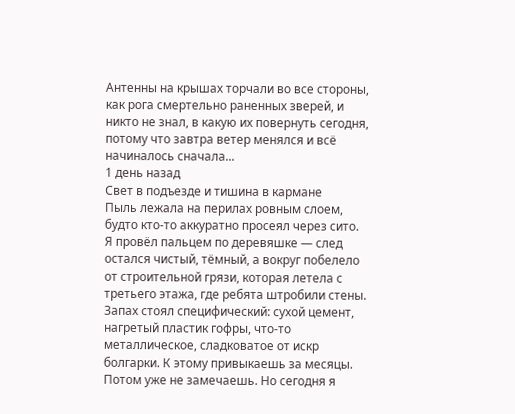Антенны на крышах торчали во все стороны, как рога смертельно раненных зверей, и никто не знал, в какую их повернуть сегодня, потому что завтра ветер менялся и всё начиналось сначала...
1 день назад
Свет в подъезде и тишина в кармане
Пыль лежала на перилах ровным слоем, будто кто-то аккуратно просеял через сито. Я провёл пальцем по деревяшке — след остался чистый, тёмный, а вокруг побелело от строительной грязи, которая летела с третьего этажа, где ребята штробили стены. Запах стоял специфический: сухой цемент, нагретый пластик гофры, что-то металлическое, сладковатое от искр болгарки. К этому привыкаешь за месяцы. Потом уже не замечаешь. Но сегодня я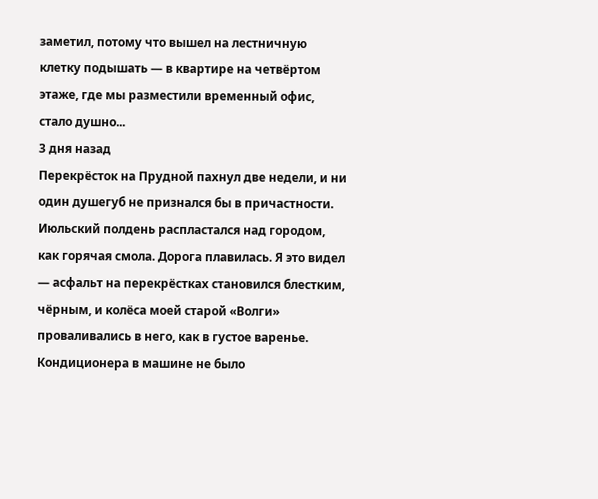заметил, потому что вышел на лестничную клетку подышать — в квартире на четвёртом этаже, где мы разместили временный офис, стало душно...
3 дня назад
Перекрёсток на Прудной пахнул две недели, и ни один душегуб не признался бы в причастности.
Июльский полдень распластался над городом, как горячая смола. Дорога плавилась. Я это видел — асфальт на перекрёстках становился блестким, чёрным, и колёса моей старой «Волги» проваливались в него, как в густое варенье. Кондиционера в машине не было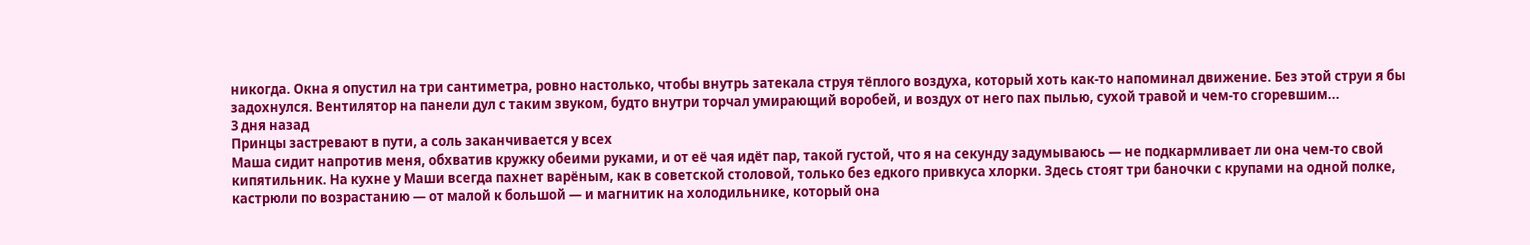никогда. Окна я опустил на три сантиметра, ровно настолько, чтобы внутрь затекала струя тёплого воздуха, который хоть как-то напоминал движение. Без этой струи я бы задохнулся. Вентилятор на панели дул с таким звуком, будто внутри торчал умирающий воробей, и воздух от него пах пылью, сухой травой и чем-то сгоревшим...
3 дня назад
Принцы застревают в пути, а соль заканчивается у всех
Маша сидит напротив меня, обхватив кружку обеими руками, и от её чая идёт пар, такой густой, что я на секунду задумываюсь — не подкармливает ли она чем-то свой кипятильник. На кухне у Маши всегда пахнет варёным, как в советской столовой, только без едкого привкуса хлорки. Здесь стоят три баночки с крупами на одной полке, кастрюли по возрастанию — от малой к большой — и магнитик на холодильнике, который она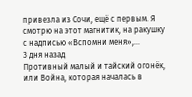привезла из Сочи, ещё с первым. Я смотрю на этот магнитик, на ракушку с надписью «Вспомни меня»,...
3 дня назад
Противный малый и тайский огонёк, или Война, которая началась в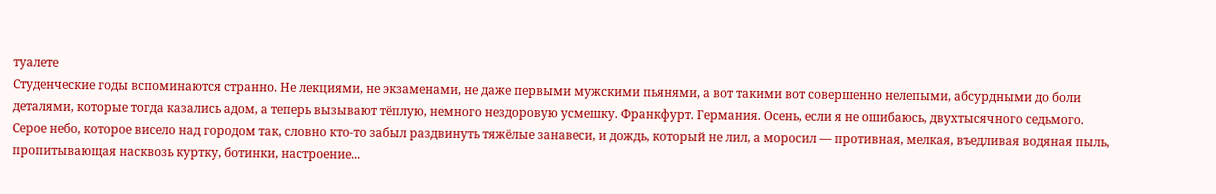туалете
Студенческие годы вспоминаются странно. Не лекциями, не экзаменами, не даже первыми мужскими пьянями, а вот такими вот совершенно нелепыми, абсурдными до боли деталями, которые тогда казались адом, а теперь вызывают тёплую, немного нездоровую усмешку. Франкфурт. Германия. Осень, если я не ошибаюсь, двухтысячного седьмого. Серое небо, которое висело над городом так, словно кто-то забыл раздвинуть тяжёлые занавеси, и дождь, который не лил, а моросил — противная, мелкая, въедливая водяная пыль, пропитывающая насквозь куртку, ботинки, настроение...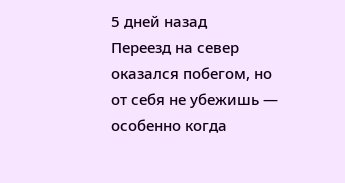5 дней назад
Переезд на север оказался побегом, но от себя не убежишь — особенно когда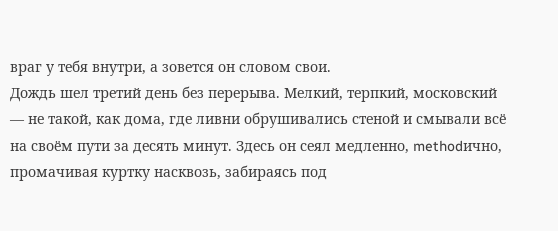враг у тебя внутри, а зовется он словом свои.
Дождь шел третий день без перерыва. Мелкий, терпкий, московский — не такой, как дома, где ливни обрушивались стеной и смывали всё на своём пути за десять минут. Здесь он сеял медленно, methodично, промачивая куртку насквозь, забираясь под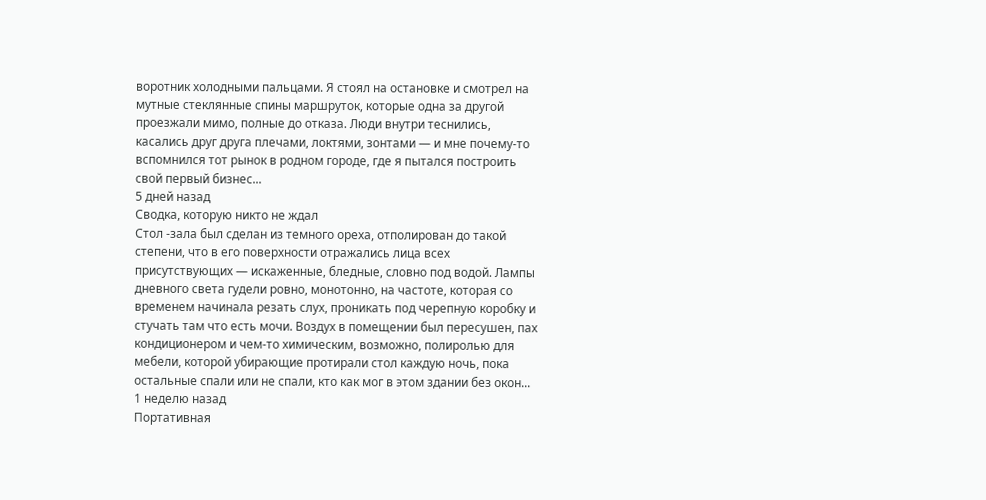воротник холодными пальцами. Я стоял на остановке и смотрел на мутные стеклянные спины маршруток, которые одна за другой проезжали мимо, полные до отказа. Люди внутри теснились, касались друг друга плечами, локтями, зонтами — и мне почему-то вспомнился тот рынок в родном городе, где я пытался построить свой первый бизнес...
5 дней назад
Сводка, которую никто не ждал
Стол -зала был сделан из темного ореха, отполирован до такой степени, что в его поверхности отражались лица всех присутствующих — искаженные, бледные, словно под водой. Лампы дневного света гудели ровно, монотонно, на частоте, которая со временем начинала резать слух, проникать под черепную коробку и стучать там что есть мочи. Воздух в помещении был пересушен, пах кондиционером и чем-то химическим, возможно, полиролью для мебели, которой убирающие протирали стол каждую ночь, пока остальные спали или не спали, кто как мог в этом здании без окон...
1 неделю назад
Портативная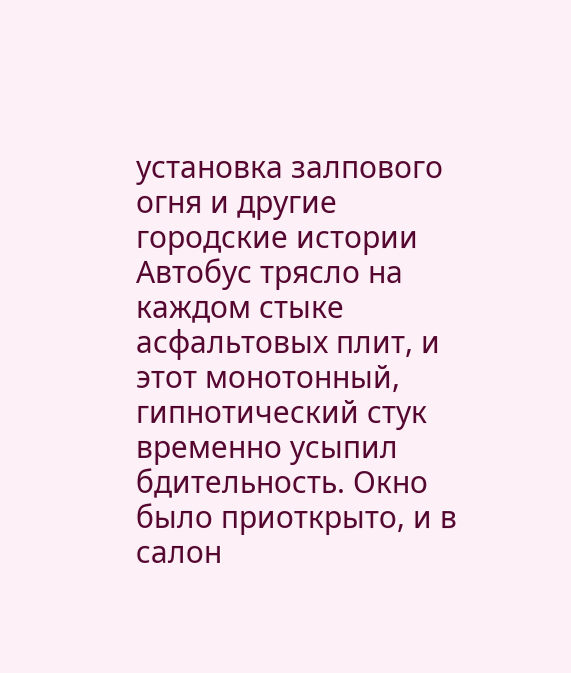установка залпового огня и другие городские истории
Автобус трясло на каждом стыке асфальтовых плит, и этот монотонный, гипнотический стук временно усыпил бдительность. Окно было приоткрыто, и в салон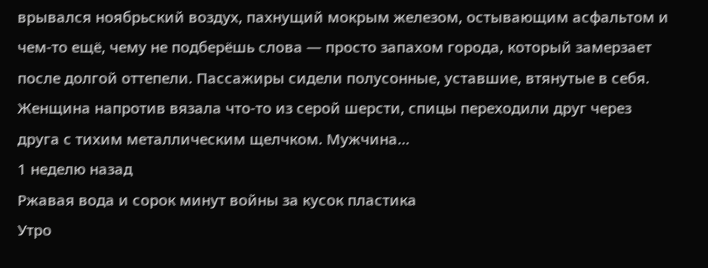врывался ноябрьский воздух, пахнущий мокрым железом, остывающим асфальтом и чем-то ещё, чему не подберёшь слова — просто запахом города, который замерзает после долгой оттепели. Пассажиры сидели полусонные, уставшие, втянутые в себя. Женщина напротив вязала что-то из серой шерсти, спицы переходили друг через друга с тихим металлическим щелчком. Мужчина...
1 неделю назад
Ржавая вода и сорок минут войны за кусок пластика
Утро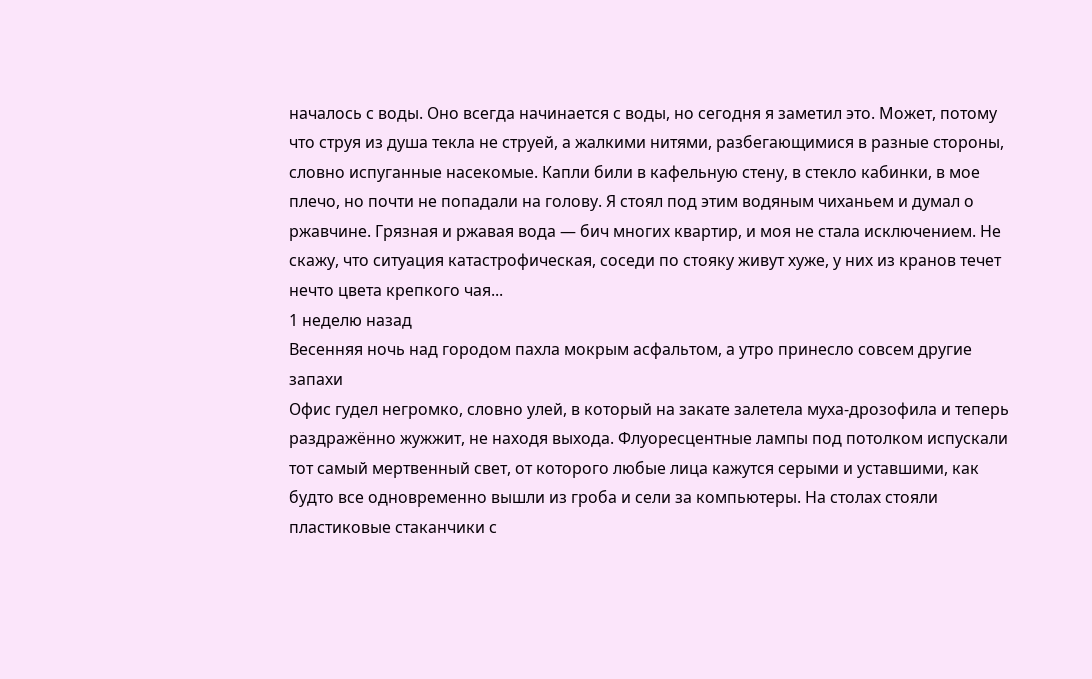началось с воды. Оно всегда начинается с воды, но сегодня я заметил это. Может, потому что струя из душа текла не струей, а жалкими нитями, разбегающимися в разные стороны, словно испуганные насекомые. Капли били в кафельную стену, в стекло кабинки, в мое плечо, но почти не попадали на голову. Я стоял под этим водяным чиханьем и думал о ржавчине. Грязная и ржавая вода — бич многих квартир, и моя не стала исключением. Не скажу, что ситуация катастрофическая, соседи по стояку живут хуже, у них из кранов течет нечто цвета крепкого чая...
1 неделю назад
Весенняя ночь над городом пахла мокрым асфальтом, а утро принесло совсем другие запахи
Офис гудел негромко, словно улей, в который на закате залетела муха-дрозофила и теперь раздражённо жужжит, не находя выхода. Флуоресцентные лампы под потолком испускали тот самый мертвенный свет, от которого любые лица кажутся серыми и уставшими, как будто все одновременно вышли из гроба и сели за компьютеры. На столах стояли пластиковые стаканчики с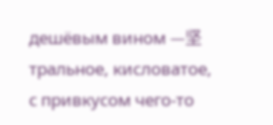дешёвым вином —坚тральное, кисловатое, с привкусом чего-то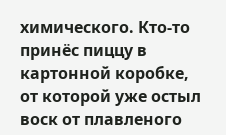химического. Кто-то принёс пиццу в картонной коробке, от которой уже остыл воск от плавленого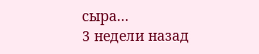сыра...
3 недели назад